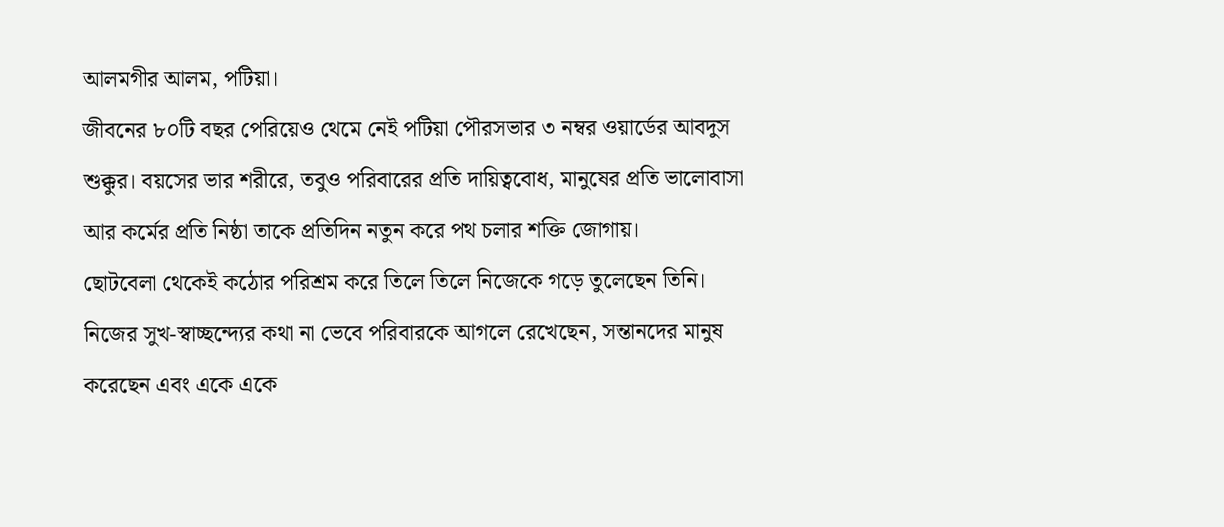আলমগীর আলম, পটিয়া।
জীবনের ৮০টি বছর পেরিয়েও থেমে নেই পটিয়া পৌরসভার ৩ নম্বর ওয়ার্ডের আবদুস শুক্কুর। বয়সের ভার শরীরে, তবুও পরিবারের প্রতি দায়িত্ববোধ, মানুষের প্রতি ভালোবাসা আর কর্মের প্রতি নিষ্ঠা তাকে প্রতিদিন নতুন করে পথ চলার শক্তি জোগায়।
ছোটবেলা থেকেই কঠোর পরিশ্রম করে তিলে তিলে নিজেকে গড়ে তুলেছেন তিনি। নিজের সুখ-স্বাচ্ছন্দ্যের কথা না ভেবে পরিবারকে আগলে রেখেছেন, সন্তানদের মানুষ করেছেন এবং একে একে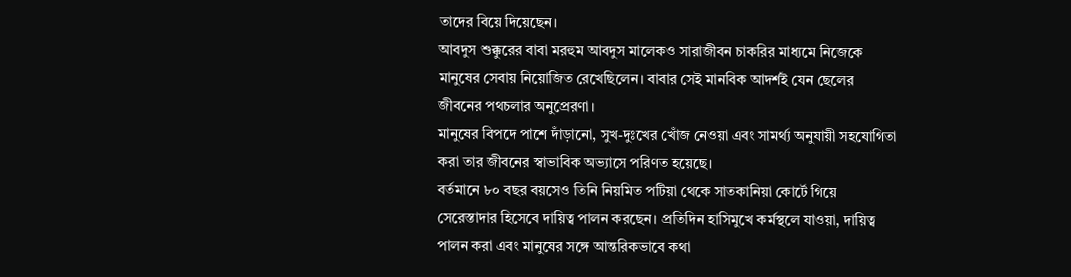তাদের বিয়ে দিয়েছেন।
আবদুস শুক্কুরের বাবা মরহুম আবদুস মালেকও সারাজীবন চাকরির মাধ্যমে নিজেকে মানুষের সেবায় নিয়োজিত রেখেছিলেন। বাবার সেই মানবিক আদর্শই যেন ছেলের জীবনের পথচলার অনুপ্রেরণা।
মানুষের বিপদে পাশে দাঁড়ানো, সুখ-দুঃখের খোঁজ নেওয়া এবং সামর্থ্য অনুযায়ী সহযোগিতা করা তার জীবনের স্বাভাবিক অভ্যাসে পরিণত হয়েছে।
বর্তমানে ৮০ বছর বয়সেও তিনি নিয়মিত পটিয়া থেকে সাতকানিয়া কোর্টে গিয়ে সেরেস্তাদার হিসেবে দায়িত্ব পালন করছেন। প্রতিদিন হাসিমুখে কর্মস্থলে যাওয়া, দায়িত্ব পালন করা এবং মানুষের সঙ্গে আন্তরিকভাবে কথা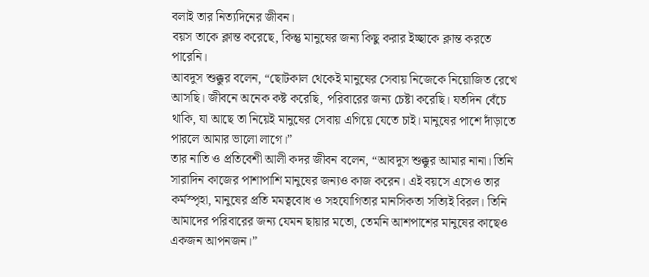বলাই তার নিত্যদিনের জীবন।
বয়স তাকে ক্লান্ত করেছে, কিন্তু মানুষের জন্য কিছু করার ইচ্ছাকে ক্লান্ত করতে পারেনি।
আবদুস শুক্কুর বলেন, “ছোটকাল থেকেই মানুষের সেবায় নিজেকে নিয়োজিত রেখে আসছি। জীবনে অনেক কষ্ট করেছি, পরিবারের জন্য চেষ্টা করেছি। যতদিন বেঁচে থাকি, যা আছে তা নিয়েই মানুষের সেবায় এগিয়ে যেতে চাই। মানুষের পাশে দাঁড়াতে পারলে আমার ভালো লাগে।”
তার নাতি ও প্রতিবেশী আলী কদর জীবন বলেন, “আবদুস শুক্কুর আমার নানা। তিনি সারাদিন কাজের পাশাপাশি মানুষের জন্যও কাজ করেন। এই বয়সে এসেও তার কর্মস্পৃহা, মানুষের প্রতি মমত্ববোধ ও সহযোগিতার মানসিকতা সত্যিই বিরল। তিনি আমাদের পরিবারের জন্য যেমন ছায়ার মতো, তেমনি আশপাশের মানুষের কাছেও একজন আপনজন।”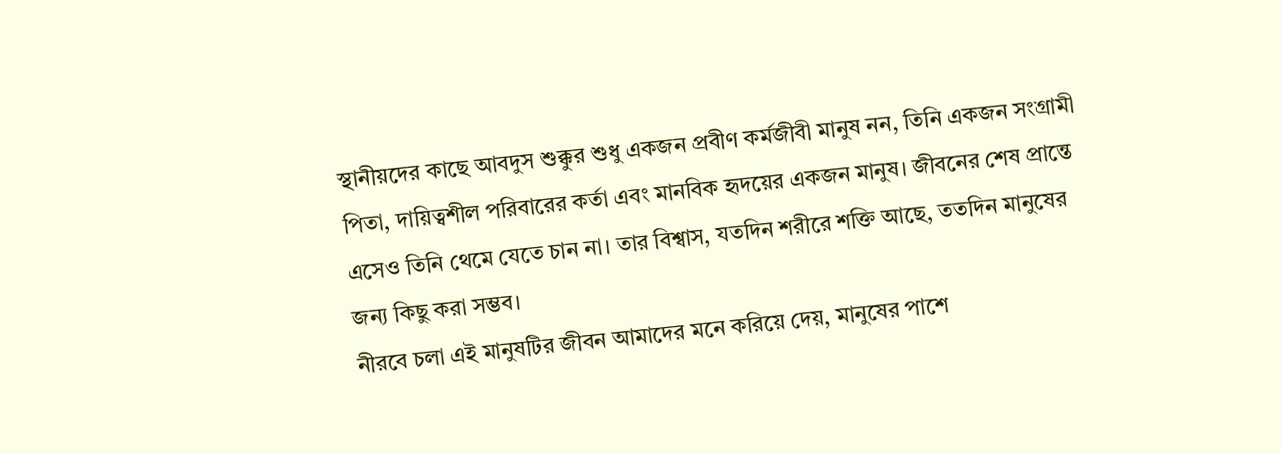স্থানীয়দের কাছে আবদুস শুক্কুর শুধু একজন প্রবীণ কর্মজীবী মানুষ নন, তিনি একজন সংগ্রামী পিতা, দায়িত্বশীল পরিবারের কর্তা এবং মানবিক হৃদয়ের একজন মানুষ। জীবনের শেষ প্রান্তে এসেও তিনি থেমে যেতে চান না। তার বিশ্বাস, যতদিন শরীরে শক্তি আছে, ততদিন মানুষের জন্য কিছু করা সম্ভব।
নীরবে চলা এই মানুষটির জীবন আমাদের মনে করিয়ে দেয়, মানুষের পাশে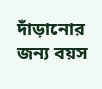দাঁড়ানোর জন্য বয়স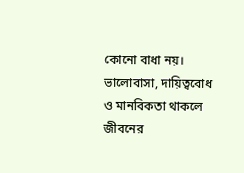কোনো বাধা নয়। ভালোবাসা, দায়িত্ববোধ ও মানবিকতা থাকলে জীবনের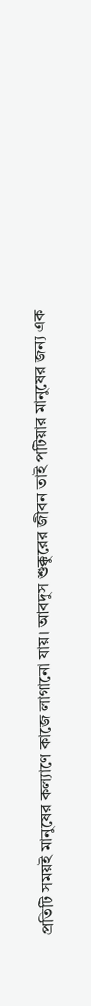প্রতিটি সময়ই মানুষের কল্যাণে কাজে লাগানো যায়। আবদুস শুক্কুরের জীবন তাই পটিয়ার মানুষের জন্য এক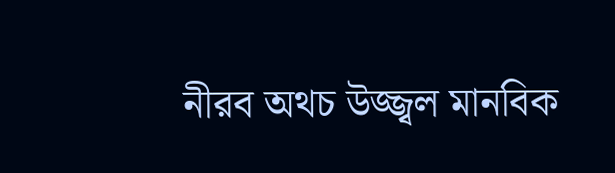নীরব অথচ উজ্জ্বল মানবিক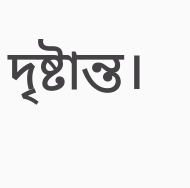দৃষ্টান্ত।